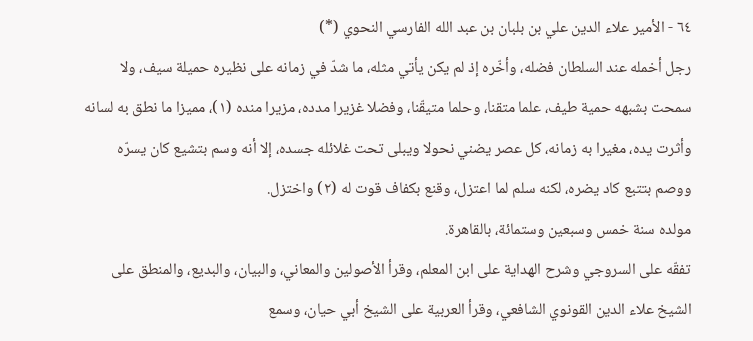٦٤ - الأمير علاء الدين علي بن بلبان بن عبد الله الفارسي النحوي (*)
رجل أخمله عند السلطان فضله، وأخّره إذ لم يكن يأتي مثله، ما شدّ في زمانه على نظيره حميلة سيف، ولا سمحت بشبهه حمية طيف، علما متقنا، وحلما متيقّنا، وفضلا غزيرا مدده، مزيرا منده (١)، مميزا ما نطق به لسانه وأثرت يده، مغيرا به زمانه، كل عصر يضني نحولا ويبلى تحت غلائله جسده، إلا أنه وسم بتشيع كان يسرّه ووصم بتتبع كاد يضره، لكنه سلم لما اعتزل، وقنع بكفاف قوت له (٢) واختزل.
مولده سنة خمس وسبعين وستمائة، بالقاهرة.
تفقّه على السروجي وشرح الهداية على ابن المعلم، وقرأ الأصولين والمعاني، والبيان، والبديع، والمنطق على الشيخ علاء الدين القونوي الشافعي، وقرأ العربية على الشيخ أبي حيان، وسمع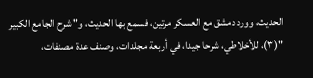الحديث، وورد دمشق مع العسكر مرتين، فسمع بها الحديث، و" شرح الجامع الكبير "(٣)، للأخلاطي، شرحا جيدا، في أربعة مجلدات، وصنف عدة مصنفات،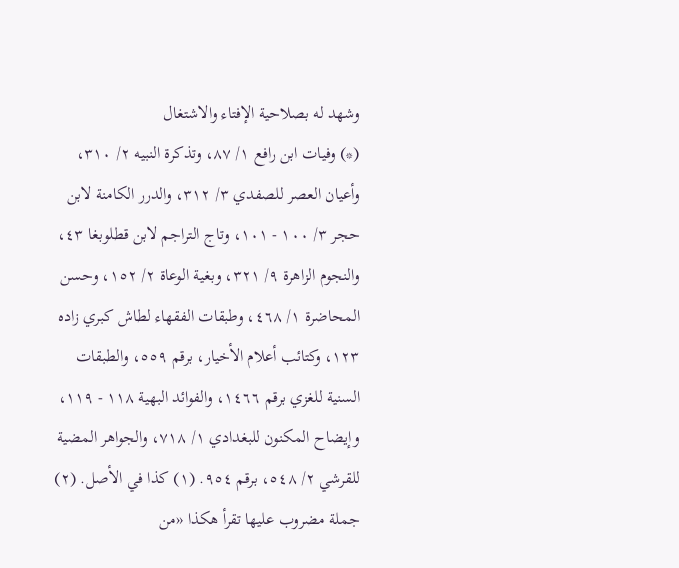وشهد له بصلاحية الإفتاء والاشتغال
(*) وفيات ابن رافع ١/ ٨٧، وتذكرة النبيه ٢/ ٣١٠، وأعيان العصر للصفدي ٣/ ٣١٢، والدرر الكامنة لابن حجر ٣/ ١٠٠ - ١٠١، وتاج التراجم لابن قطلوبغا ٤٣، والنجوم الزاهرة ٩/ ٣٢١، وبغية الوعاة ٢/ ١٥٢، وحسن المحاضرة ١/ ٤٦٨، وطبقات الفقهاء لطاش كبري زاده ١٢٣، وكتائب أعلام الأخيار، برقم ٥٥٩، والطبقات السنية للغزي برقم ١٤٦٦، والفوائد البهية ١١٨ - ١١٩، وإيضاح المكنون للبغدادي ١/ ٧١٨، والجواهر المضية للقرشي ٢/ ٥٤٨، برقم ٩٥٤. (١) كذا في الأصل. (٢) جملة مضروب عليها تقرأ هكذا «من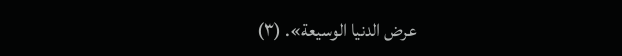عرض الدنيا الوسيعة». (٣)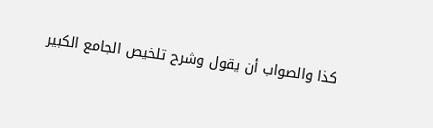كذا والصواب أن يقول وشرح تلخيص الجامع الكبير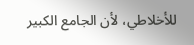للأخلاطي، لأن الجامع الكبير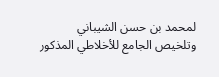لمحمد بن حسن الشيباني وتلخيص الجامع للأخلاطي المذكور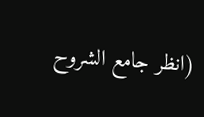(انظر جامع الشروح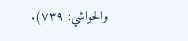والحواشي: ٧٣٩).